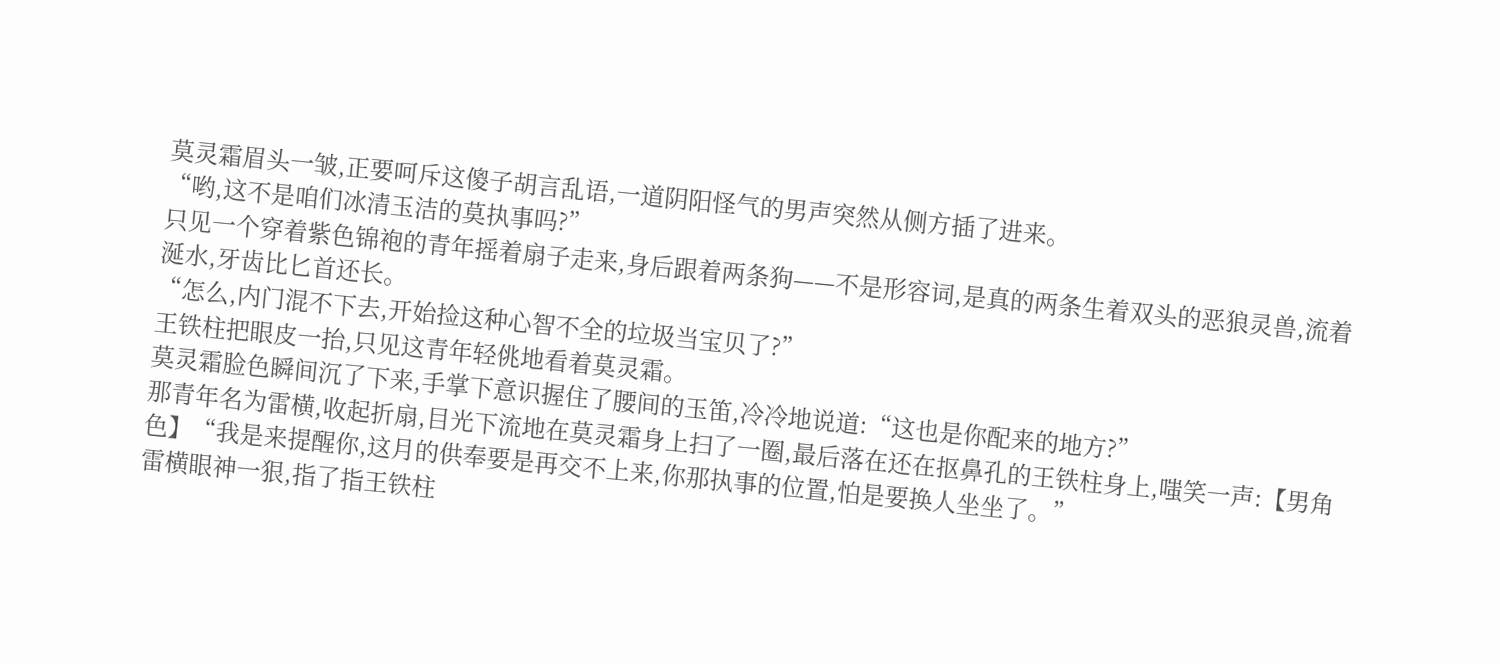莫灵霜眉头一皱,正要呵斥这傻子胡言乱语,一道阴阳怪气的男声突然从侧方插了进来。
“哟,这不是咱们冰清玉洁的莫执事吗?”
只见一个穿着紫色锦袍的青年摇着扇子走来,身后跟着两条狗——不是形容词,是真的两条生着双头的恶狼灵兽,流着涎水,牙齿比匕首还长。
“怎么,内门混不下去,开始捡这种心智不全的垃圾当宝贝了?”
王铁柱把眼皮一抬,只见这青年轻佻地看着莫灵霜。
莫灵霜脸色瞬间沉了下来,手掌下意识握住了腰间的玉笛,冷冷地说道:“这也是你配来的地方?”
那青年名为雷横,收起折扇,目光下流地在莫灵霜身上扫了一圈,最后落在还在抠鼻孔的王铁柱身上,嗤笑一声:【男角色】“我是来提醒你,这月的供奉要是再交不上来,你那执事的位置,怕是要换人坐坐了。”
雷横眼神一狠,指了指王铁柱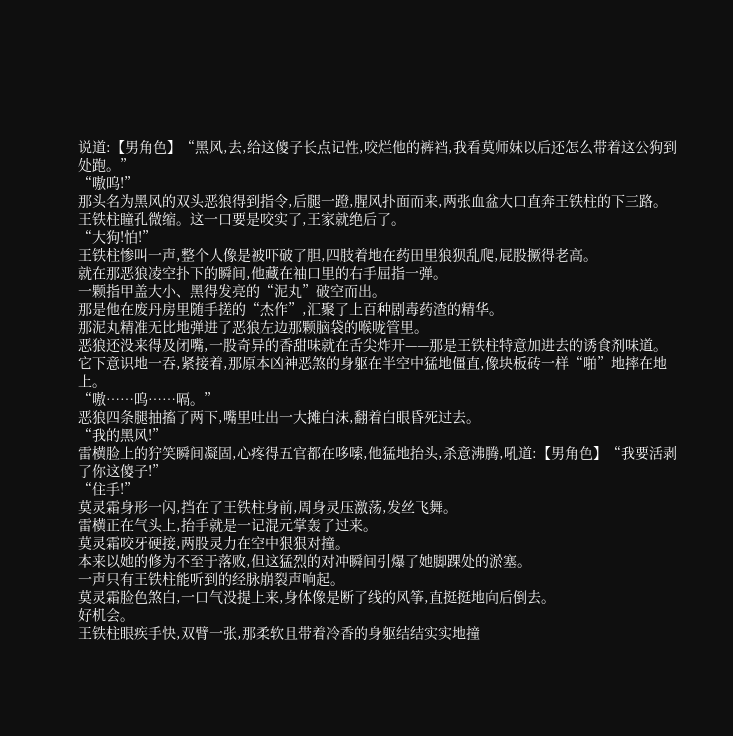说道:【男角色】“黑风,去,给这傻子长点记性,咬烂他的裤裆,我看莫师妹以后还怎么带着这公狗到处跑。”
“嗷呜!”
那头名为黑风的双头恶狼得到指令,后腿一蹬,腥风扑面而来,两张血盆大口直奔王铁柱的下三路。
王铁柱瞳孔微缩。这一口要是咬实了,王家就绝后了。
“大狗!怕!”
王铁柱惨叫一声,整个人像是被吓破了胆,四肢着地在药田里狼狈乱爬,屁股撅得老高。
就在那恶狼凌空扑下的瞬间,他藏在袖口里的右手屈指一弹。
一颗指甲盖大小、黑得发亮的“泥丸”破空而出。
那是他在废丹房里随手搓的“杰作”,汇聚了上百种剧毒药渣的精华。
那泥丸精准无比地弹进了恶狼左边那颗脑袋的喉咙管里。
恶狼还没来得及闭嘴,一股奇异的香甜味就在舌尖炸开——那是王铁柱特意加进去的诱食剂味道。
它下意识地一吞,紧接着,那原本凶神恶煞的身躯在半空中猛地僵直,像块板砖一样“啪”地摔在地上。
“嗷……呜……嗝。”
恶狼四条腿抽搐了两下,嘴里吐出一大摊白沫,翻着白眼昏死过去。
“我的黑风!”
雷横脸上的狞笑瞬间凝固,心疼得五官都在哆嗦,他猛地抬头,杀意沸腾,吼道:【男角色】“我要活剥了你这傻子!”
“住手!”
莫灵霜身形一闪,挡在了王铁柱身前,周身灵压激荡,发丝飞舞。
雷横正在气头上,抬手就是一记混元掌轰了过来。
莫灵霜咬牙硬接,两股灵力在空中狠狠对撞。
本来以她的修为不至于落败,但这猛烈的对冲瞬间引爆了她脚踝处的淤塞。
一声只有王铁柱能听到的经脉崩裂声响起。
莫灵霜脸色煞白,一口气没提上来,身体像是断了线的风筝,直挺挺地向后倒去。
好机会。
王铁柱眼疾手快,双臂一张,那柔软且带着冷香的身躯结结实实地撞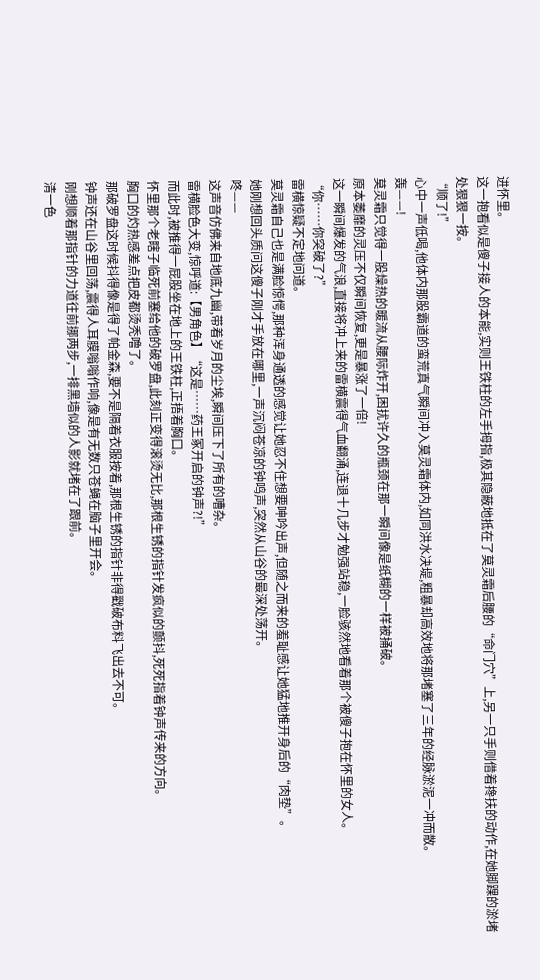进怀里。
这一抱看似是傻子接人的本能,实则王铁柱的左手拇指,极其隐蔽地抵在了莫灵霜后腰的“命门穴”上,另一只手则借着搀扶的动作,在她脚踝的淤堵处狠狠一按。
“顺了!”
心中一声低喝,他体内那股霸道的蛮荒真气瞬间冲入莫灵霜体内,如同洪水决堤,粗暴却高效地将那堵塞了三年的经脉淤泥一冲而散。
轰——!
莫灵霜只觉得一股燥热的暖流从腰际炸开,困扰许久的瓶颈在那一瞬间像是纸糊的一样被捅破。
原本萎靡的灵压不仅瞬间恢复,更是暴涨了一倍!
这一瞬间爆发的气浪,直接将冲上来的雷横震得气血翻涌,连退十几步才勉强站稳,一脸骇然地看着那个被傻子抱在怀里的女人。
“你……你突破了?”
雷横惊疑不定地问道。
莫灵霜自己也是满脸惊愕,那种浑身通透的感觉让她忍不住想要呻吟出声,但随之而来的羞耻感让她猛地推开身后的“肉垫”。
她刚想回头质问这傻子刚才手放在哪里,一声沉闷苍凉的钟鸣声,突然从山谷的最深处荡开。
咚——
这声音仿佛来自地底九幽,带着岁月的尘埃,瞬间压下了所有的嘈杂。
雷横脸色大变,惊呼道:【男角色】“这是……药王冢开启的钟声?!”
而此时,被推得一屁股坐在地上的王铁柱,正捂着胸口。
怀里那个老瞎子临死前塞给他的破罗盘,此刻正变得滚烫无比,那根生锈的指针发疯似的颤抖,死死指着钟声传来的方向。
胸口的灼热感差点把皮都烫秃噜了。
那破罗盘这时候抖得像是得了帕金森,要不是隔着衣服按着,那根生锈的指针非得戳破布料飞出去不可。
钟声还在山谷里回荡,震得人耳膜嗡嗡作响,像是有无数只苍蝇在脑子里开会。
刚想顺着那指针的力道往前挪两步,一排黑墙似的人影就堵在了跟前。
清一色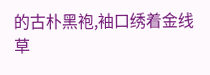的古朴黑袍,袖口绣着金线草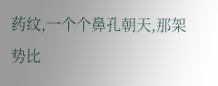药纹,一个个鼻孔朝天,那架势比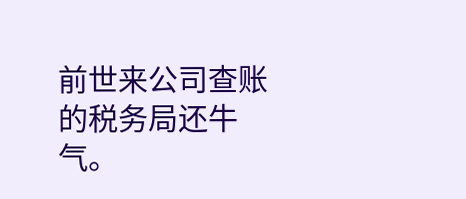前世来公司查账的税务局还牛气。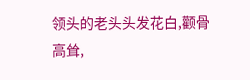领头的老头头发花白,颧骨高耸,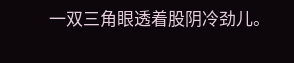一双三角眼透着股阴冷劲儿。